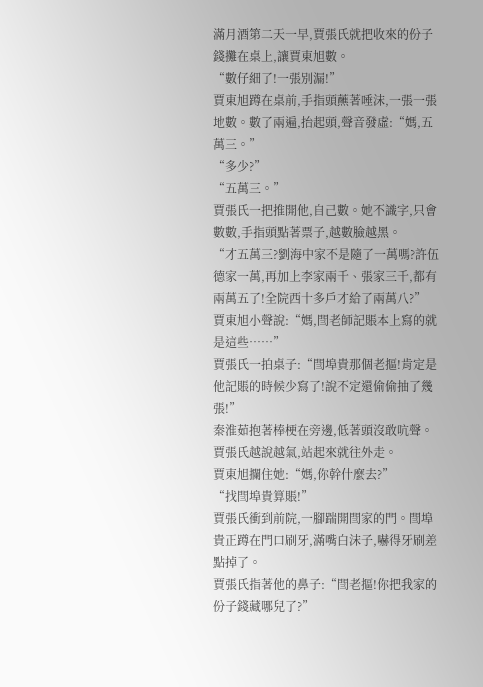滿月酒第二天一早,賈張氏就把收來的份子錢攤在桌上,讓賈東旭數。
“數仔細了!一張別漏!”
賈東旭蹲在桌前,手指頭蘸著唾沫,一張一張地數。數了兩遍,抬起頭,聲音發虛:“媽,五萬三。”
“多少?”
“五萬三。”
賈張氏一把推開他,自己數。她不識字,只會數數,手指頭點著票子,越數臉越黑。
“才五萬三?劉海中家不是隨了一萬嗎?許伍德家一萬,再加上李家兩千、張家三千,都有兩萬五了!全院西十多戶才給了兩萬八?”
賈東旭小聲說:“媽,閆老師記賬本上寫的就是這些……”
賈張氏一拍桌子:“閆埠貴那個老摳!肯定是他記賬的時候少寫了!說不定還偷偷抽了幾張!”
秦淮茹抱著棒梗在旁邊,低著頭沒敢吭聲。賈張氏越說越氣,站起來就往外走。
賈東旭攔住她:“媽,你幹什麼去?”
“找閆埠貴算賬!”
賈張氏衝到前院,一腳踹開閆家的門。閆埠貴正蹲在門口刷牙,滿嘴白沫子,嚇得牙刷差點掉了。
賈張氏指著他的鼻子:“閆老摳!你把我家的份子錢藏哪兒了?”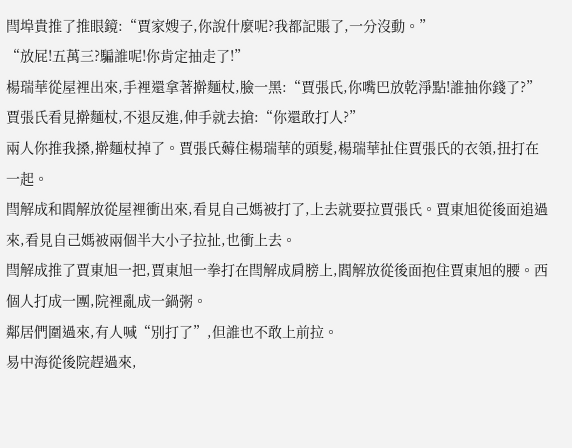閆埠貴推了推眼鏡:“賈家嫂子,你說什麼呢?我都記賬了,一分沒動。”
“放屁!五萬三?騙誰呢!你肯定抽走了!”
楊瑞華從屋裡出來,手裡還拿著擀麵杖,臉一黑:“賈張氏,你嘴巴放乾淨點!誰抽你錢了?”
賈張氏看見擀麵杖,不退反進,伸手就去搶:“你還敢打人?”
兩人你推我搡,擀麵杖掉了。賈張氏薅住楊瑞華的頭髮,楊瑞華扯住賈張氏的衣領,扭打在一起。
閆解成和閻解放從屋裡衝出來,看見自己媽被打了,上去就要拉賈張氏。賈東旭從後面追過來,看見自己媽被兩個半大小子拉扯,也衝上去。
閆解成推了賈東旭一把,賈東旭一拳打在閆解成肩膀上,閻解放從後面抱住賈東旭的腰。西個人打成一團,院裡亂成一鍋粥。
鄰居們圍過來,有人喊“別打了”,但誰也不敢上前拉。
易中海從後院趕過來,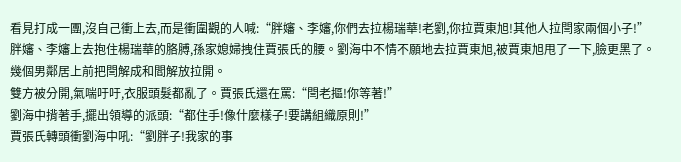看見打成一團,沒自己衝上去,而是衝圍觀的人喊:“胖嬸、李嬸,你們去拉楊瑞華!老劉,你拉賈東旭!其他人拉閆家兩個小子!”
胖嬸、李嬸上去抱住楊瑞華的胳膊,孫家媳婦拽住賈張氏的腰。劉海中不情不願地去拉賈東旭,被賈東旭甩了一下,臉更黑了。幾個男鄰居上前把閆解成和閻解放拉開。
雙方被分開,氣喘吁吁,衣服頭髮都亂了。賈張氏還在罵:“閆老摳!你等著!”
劉海中揹著手,擺出領導的派頭:“都住手!像什麼樣子!要講組織原則!”
賈張氏轉頭衝劉海中吼:“劉胖子!我家的事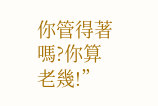你管得著嗎?你算老幾!”